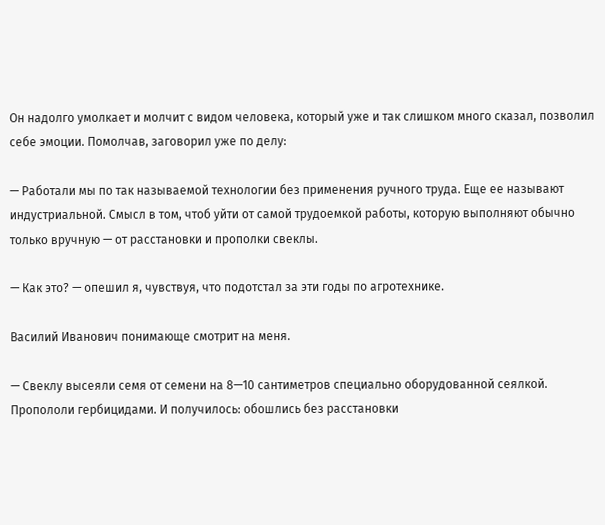Он надолго умолкает и молчит с видом человека, который уже и так слишком много сказал, позволил себе эмоции. Помолчав, заговорил уже по делу:

— Работали мы по так называемой технологии без применения ручного труда. Еще ее называют индустриальной. Смысл в том, чтоб уйти от самой трудоемкой работы, которую выполняют обычно только вручную — от расстановки и прополки свеклы.

— Как это? — опешил я, чувствуя, что подотстал за эти годы по агротехнике.

Василий Иванович понимающе смотрит на меня.

— Свеклу высеяли семя от семени на 8—10 сантиметров специально оборудованной сеялкой. Пропололи гербицидами. И получилось: обошлись без расстановки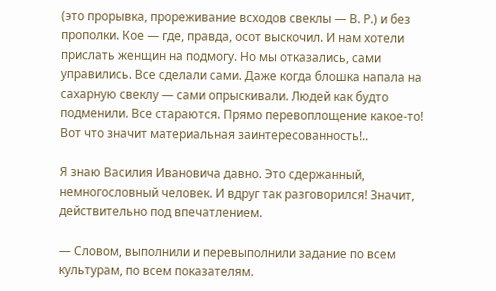(это прорывка, прореживание всходов свеклы — В. Р.) и без прополки. Кое — где, правда, осот выскочил. И нам хотели прислать женщин на подмогу. Но мы отказались, сами управились. Все сделали сами. Даже когда блошка напала на сахарную свеклу — сами опрыскивали. Людей как будто подменили. Все стараются. Прямо перевоплощение какое-то! Вот что значит материальная заинтересованность!..

Я знаю Василия Ивановича давно. Это сдержанный, немногословный человек. И вдруг так разговорился! Значит, действительно под впечатлением.

— Словом, выполнили и перевыполнили задание по всем культурам, по всем показателям.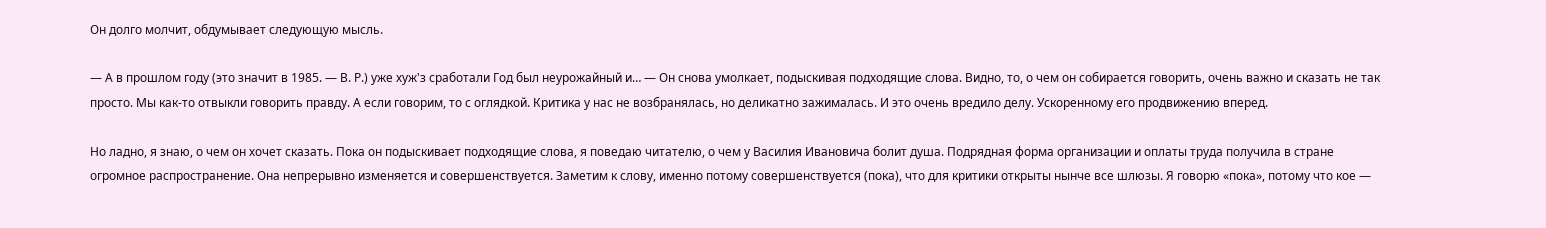Он долго молчит, обдумывает следующую мысль.

— А в прошлом году (это значит в 1985. — В. Р.) уже хуж'з сработали Год был неурожайный и… — Он снова умолкает, подыскивая подходящие слова. Видно, то, о чем он собирается говорить, очень важно и сказать не так просто. Мы как-то отвыкли говорить правду. А если говорим, то с оглядкой. Критика у нас не возбранялась, но деликатно зажималась. И это очень вредило делу. Ускоренному его продвижению вперед.

Но ладно, я знаю, о чем он хочет сказать. Пока он подыскивает подходящие слова, я поведаю читателю, о чем у Василия Ивановича болит душа. Подрядная форма организации и оплаты труда получила в стране огромное распространение. Она непрерывно изменяется и совершенствуется. Заметим к слову, именно потому совершенствуется (пока), что для критики открыты нынче все шлюзы. Я говорю «пока», потому что кое —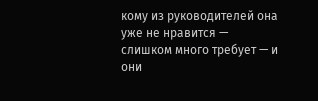кому из руководителей она уже не нравится — слишком много требует — и они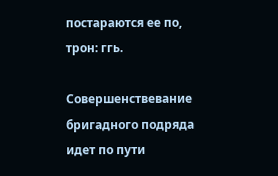постараются ее по, трон: ггь.

Совершенствевание бригадного подряда идет по пути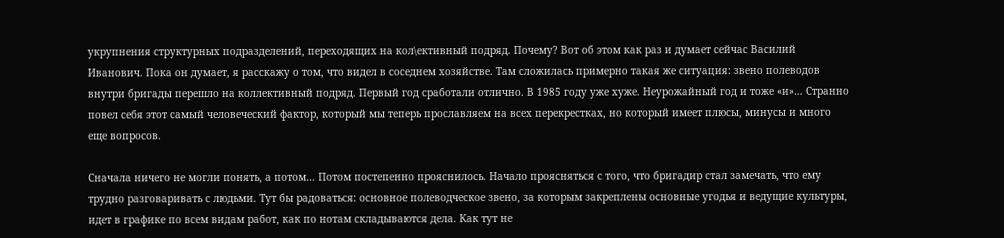укрупнения структурных подразделений, переходящих на кол\ективный подряд. Почему? Вот об этом как раз и думает сейчас Василий Иванович. Пока он думает, я расскажу о том, что видел в соседнем хозяйстве. Там сложилась примерно такая же ситуация: звено полеводов внутри бригады перешло на коллективный подряд. Первый год сработали отлично. В 1985 году уже хуже. Неурожайный год и тоже «и»… Странно повел себя этот самый человеческий фактор, который мы теперь прославляем на всех перекрестках, но который имеет плюсы, минусы и много еще вопросов.

Сначала ничего не могли понять, а потом… Потом постепенно прояснилось. Начало проясняться с того, что бригадир стал замечать, что ему трудно разговаривать с людьми. Тут бы радоваться: основное полеводческое звено, за которым закреплены основные угодья и ведущие культуры, идет в графике по всем видам работ, как по нотам складываются дела. Как тут не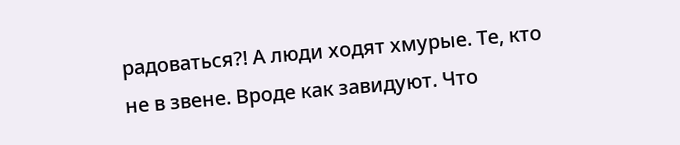радоваться?! А люди ходят хмурые. Те, кто не в звене. Вроде как завидуют. Что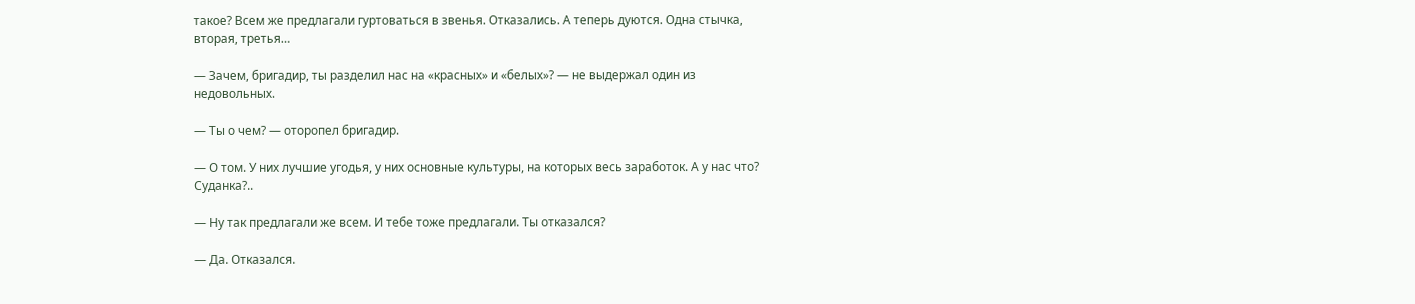такое? Всем же предлагали гуртоваться в звенья. Отказались. А теперь дуются. Одна стычка, вторая, третья…

— Зачем, бригадир, ты разделил нас на «красных» и «белых»? — не выдержал один из недовольных.

— Ты о чем? — оторопел бригадир.

— О том. У них лучшие угодья, у них основные культуры, на которых весь заработок. А у нас что? Суданка?..

— Ну так предлагали же всем. И тебе тоже предлагали. Ты отказался?

— Да. Отказался.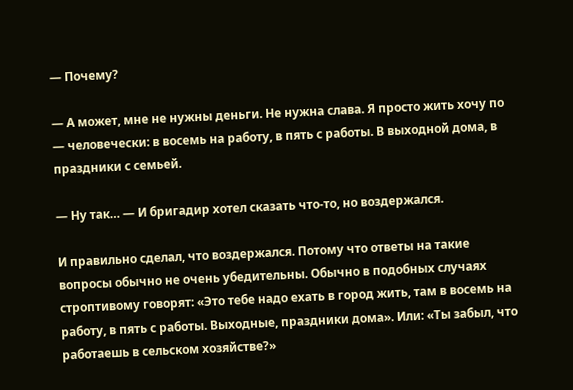— Почему?

— А может, мне не нужны деньги. Не нужна слава. Я просто жить хочу по — человечески: в восемь на работу, в пять с работы. В выходной дома, в праздники с семьей.

— Ну так… — И бригадир хотел сказать что-то, но воздержался.

И правильно сделал, что воздержался. Потому что ответы на такие вопросы обычно не очень убедительны. Обычно в подобных случаях строптивому говорят: «Это тебе надо ехать в город жить, там в восемь на работу, в пять с работы. Выходные, праздники дома». Или: «Ты забыл, что работаешь в сельском хозяйстве?»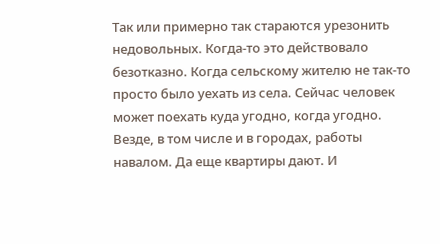Так или примерно так стараются урезонить недовольных. Когда-то это действовало безотказно. Когда сельскому жителю не так-то просто было уехать из села. Сейчас человек может поехать куда угодно, когда угодно. Везде, в том числе и в городах, работы навалом. Да еще квартиры дают. И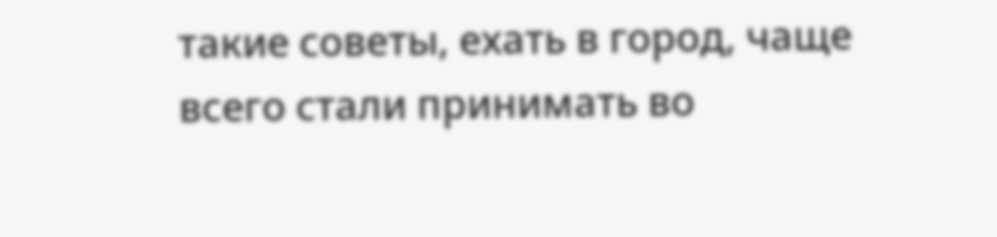такие советы, ехать в город, чаще всего стали принимать во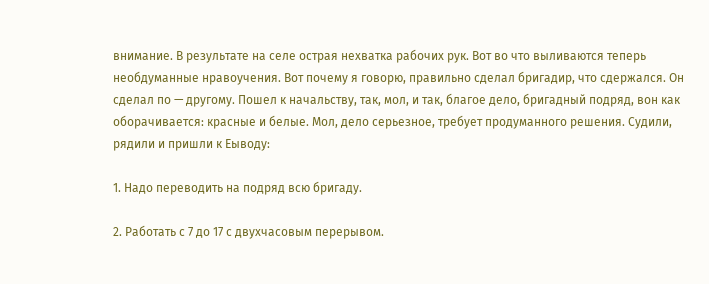внимание. В результате на селе острая нехватка рабочих рук. Вот во что выливаются теперь необдуманные нравоучения. Вот почему я говорю, правильно сделал бригадир, что сдержался. Он сделал по — другому. Пошел к начальству, так, мол, и так, благое дело, бригадный подряд, вон как оборачивается: красные и белые. Мол, дело серьезное, требует продуманного решения. Судили, рядили и пришли к Еыводу:

1. Надо переводить на подряд всю бригаду.

2. Работать с 7 до 17 с двухчасовым перерывом.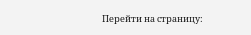Перейти на страницу: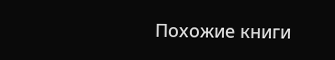Похожие книги